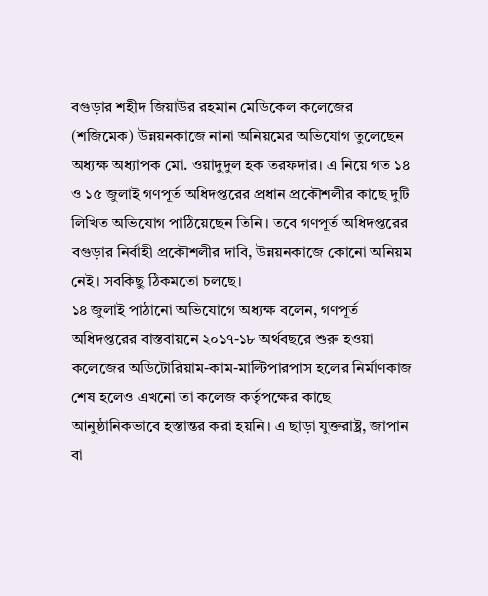বগুড়ার শহীদ জিয়াউর রহমান মেডিকেল কলেজের (শজিমেক) উন্নয়নকাজে নানা অনিয়মের অভিযোগ তুলেছেন অধ্যক্ষ অধ্যাপক মো. ওয়াদুদুল হক তরফদার। এ নিয়ে গত ১৪ ও ১৫ জুলাই গণপূর্ত অধিদপ্তরের প্রধান প্রকৌশলীর কাছে দুটি লিখিত অভিযোগ পাঠিয়েছেন তিনি। তবে গণপূর্ত অধিদপ্তরের বগুড়ার নির্বাহী প্রকৌশলীর দাবি, উন্নয়নকাজে কোনো অনিয়ম নেই। সবকিছু ঠিকমতো চলছে।
১৪ জুলাই পাঠানো অভিযোগে অধ্যক্ষ বলেন, গণপূর্ত অধিদপ্তরের বাস্তবায়নে ২০১৭-১৮ অর্থবছরে শুরু হওয়া কলেজের অডিটোরিয়াম-কাম-মাল্টিপারপাস হলের নির্মাণকাজ শেষ হলেও এখনো তা কলেজ কর্তৃপক্ষের কাছে আনুষ্ঠানিকভাবে হস্তান্তর করা হয়নি। এ ছাড়া যুক্তরাষ্ট্র, জাপান বা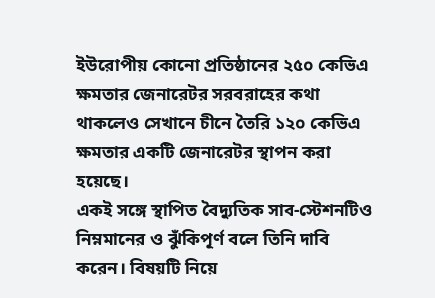ইউরোপীয় কোনো প্রতিষ্ঠানের ২৫০ কেভিএ ক্ষমতার জেনারেটর সরবরাহের কথা থাকলেও সেখানে চীনে তৈরি ১২০ কেভিএ ক্ষমতার একটি জেনারেটর স্থাপন করা হয়েছে।
একই সঙ্গে স্থাপিত বৈদ্যুতিক সাব-স্টেশনটিও নিম্নমানের ও ঝুঁকিপূর্ণ বলে তিনি দাবি করেন। বিষয়টি নিয়ে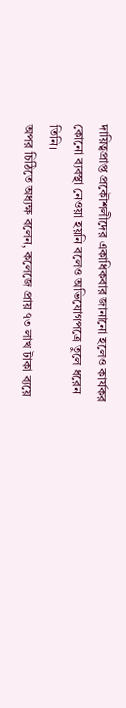দায়িত্বপ্রাপ্ত প্রকৌশলীদের একাধিকবার জানানো হলেও কার্যকর কোনো ব্যবস্থা নেওয়া হয়নি বলেও অভিযোগপত্রে তুলে ধরেন তিনি।
অপর চিঠিতে অধ্যক্ষ বলেন, কলেজে প্রায় ৭৩ লাখ টাকা ব্যয়ে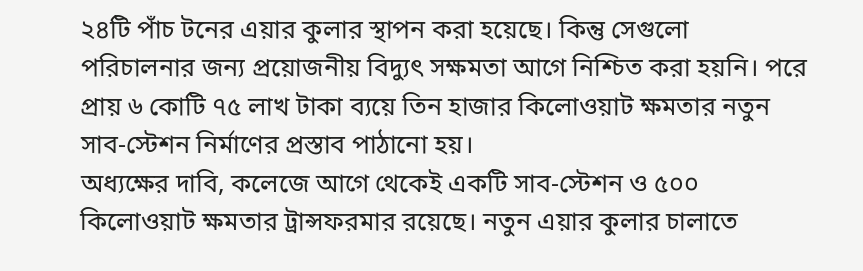২৪টি পাঁচ টনের এয়ার কুলার স্থাপন করা হয়েছে। কিন্তু সেগুলো পরিচালনার জন্য প্রয়োজনীয় বিদ্যুৎ সক্ষমতা আগে নিশ্চিত করা হয়নি। পরে প্রায় ৬ কোটি ৭৫ লাখ টাকা ব্যয়ে তিন হাজার কিলোওয়াট ক্ষমতার নতুন সাব-স্টেশন নির্মাণের প্রস্তাব পাঠানো হয়।
অধ্যক্ষের দাবি, কলেজে আগে থেকেই একটি সাব-স্টেশন ও ৫০০ কিলোওয়াট ক্ষমতার ট্রান্সফরমার রয়েছে। নতুন এয়ার কুলার চালাতে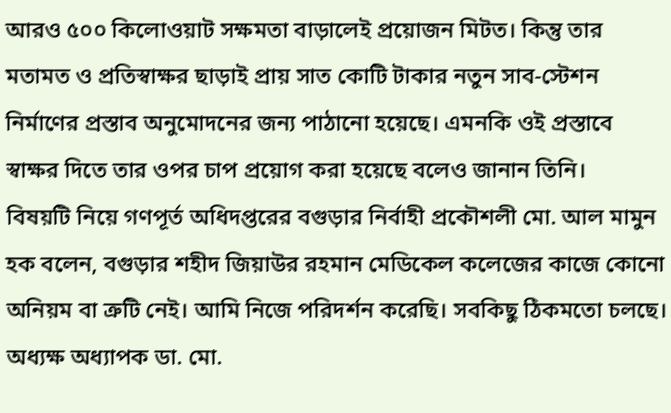আরও ৫০০ কিলোওয়াট সক্ষমতা বাড়ালেই প্রয়োজন মিটত। কিন্তু তার মতামত ও প্রতিস্বাক্ষর ছাড়াই প্রায় সাত কোটি টাকার নতুন সাব-স্টেশন নির্মাণের প্রস্তাব অনুমোদনের জন্য পাঠানো হয়েছে। এমনকি ওই প্রস্তাবে স্বাক্ষর দিতে তার ওপর চাপ প্রয়োগ করা হয়েছে বলেও জানান তিনি।
বিষয়টি নিয়ে গণপূর্ত অধিদপ্তরের বগুড়ার নির্বাহী প্রকৌশলী মো. আল মামুন হক বলেন, বগুড়ার শহীদ জিয়াউর রহমান মেডিকেল কলেজের কাজে কোনো অনিয়ম বা ত্রুটি নেই। আমি নিজে পরিদর্শন করেছি। সবকিছু ঠিকমতো চলছে।
অধ্যক্ষ অধ্যাপক ডা. মো.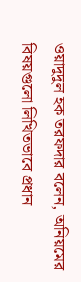ওয়াদুদুল হক তরফদার বলেন, অনিয়মের বিষয়গুলো লিখিতভাবে প্রধান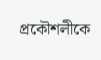প্রকৌশলীকে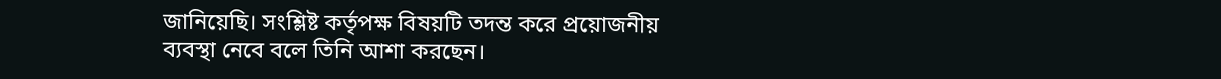জানিয়েছি। সংশ্লিষ্ট কর্তৃপক্ষ বিষয়টি তদন্ত করে প্রয়োজনীয় ব্যবস্থা নেবে বলে তিনি আশা করছেন।